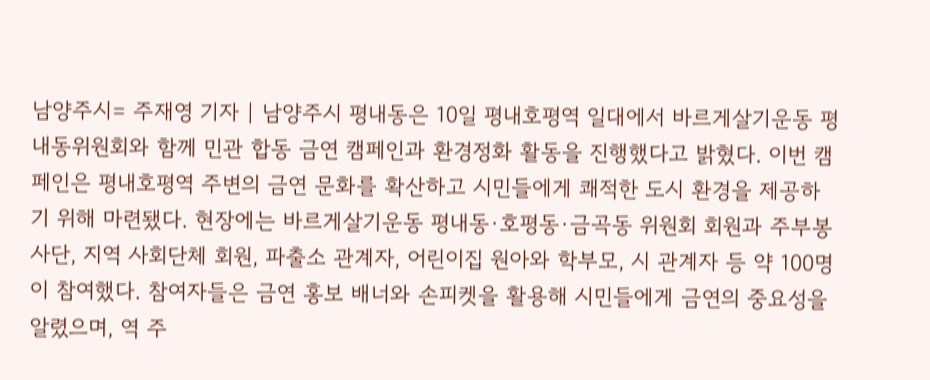남양주시= 주재영 기자 | 남양주시 평내동은 10일 평내호평역 일대에서 바르게살기운동 평내동위원회와 함께 민관 합동 금연 캠페인과 환경정화 활동을 진행했다고 밝혔다. 이번 캠페인은 평내호평역 주변의 금연 문화를 확산하고 시민들에게 쾌적한 도시 환경을 제공하기 위해 마련됐다. 현장에는 바르게살기운동 평내동·호평동·금곡동 위원회 회원과 주부봉사단, 지역 사회단체 회원, 파출소 관계자, 어린이집 원아와 학부모, 시 관계자 등 약 100명이 참여했다. 참여자들은 금연 홍보 배너와 손피켓을 활용해 시민들에게 금연의 중요성을 알렸으며, 역 주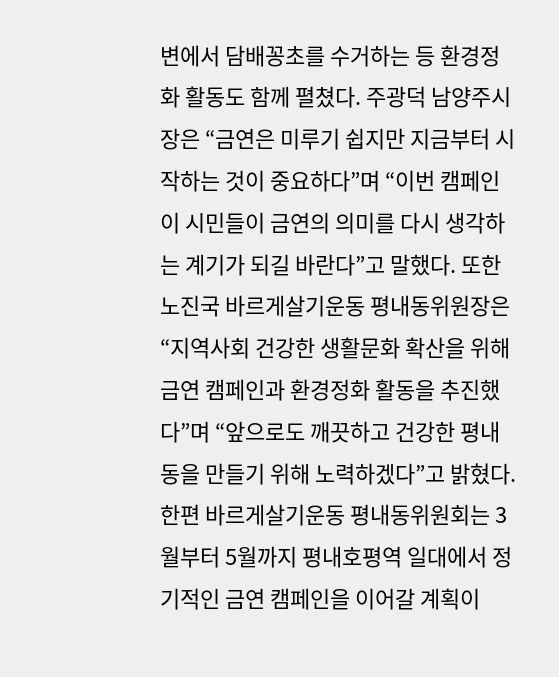변에서 담배꽁초를 수거하는 등 환경정화 활동도 함께 펼쳤다. 주광덕 남양주시장은 “금연은 미루기 쉽지만 지금부터 시작하는 것이 중요하다”며 “이번 캠페인이 시민들이 금연의 의미를 다시 생각하는 계기가 되길 바란다”고 말했다. 또한 노진국 바르게살기운동 평내동위원장은 “지역사회 건강한 생활문화 확산을 위해 금연 캠페인과 환경정화 활동을 추진했다”며 “앞으로도 깨끗하고 건강한 평내동을 만들기 위해 노력하겠다”고 밝혔다. 한편 바르게살기운동 평내동위원회는 3월부터 5월까지 평내호평역 일대에서 정기적인 금연 캠페인을 이어갈 계획이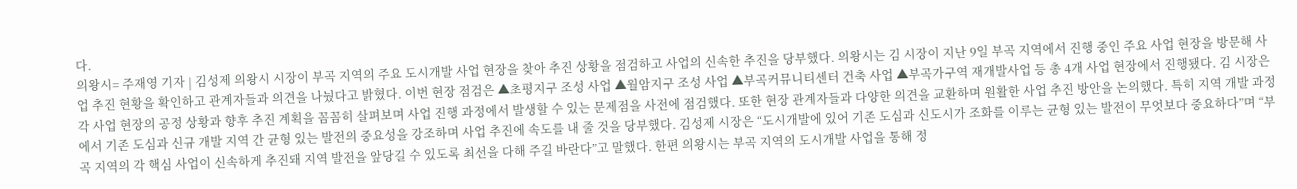다.
의왕시= 주재영 기자 | 김성제 의왕시 시장이 부곡 지역의 주요 도시개발 사업 현장을 찾아 추진 상황을 점검하고 사업의 신속한 추진을 당부했다. 의왕시는 김 시장이 지난 9일 부곡 지역에서 진행 중인 주요 사업 현장을 방문해 사업 추진 현황을 확인하고 관계자들과 의견을 나눴다고 밝혔다. 이번 현장 점검은 ▲초평지구 조성 사업 ▲월암지구 조성 사업 ▲부곡커뮤니티센터 건축 사업 ▲부곡가구역 재개발사업 등 총 4개 사업 현장에서 진행됐다. 김 시장은 각 사업 현장의 공정 상황과 향후 추진 계획을 꼼꼼히 살펴보며 사업 진행 과정에서 발생할 수 있는 문제점을 사전에 점검했다. 또한 현장 관계자들과 다양한 의견을 교환하며 원활한 사업 추진 방안을 논의했다. 특히 지역 개발 과정에서 기존 도심과 신규 개발 지역 간 균형 있는 발전의 중요성을 강조하며 사업 추진에 속도를 내 줄 것을 당부했다. 김성제 시장은 “도시개발에 있어 기존 도심과 신도시가 조화를 이루는 균형 있는 발전이 무엇보다 중요하다”며 “부곡 지역의 각 핵심 사업이 신속하게 추진돼 지역 발전을 앞당길 수 있도록 최선을 다해 주길 바란다”고 말했다. 한편 의왕시는 부곡 지역의 도시개발 사업을 통해 정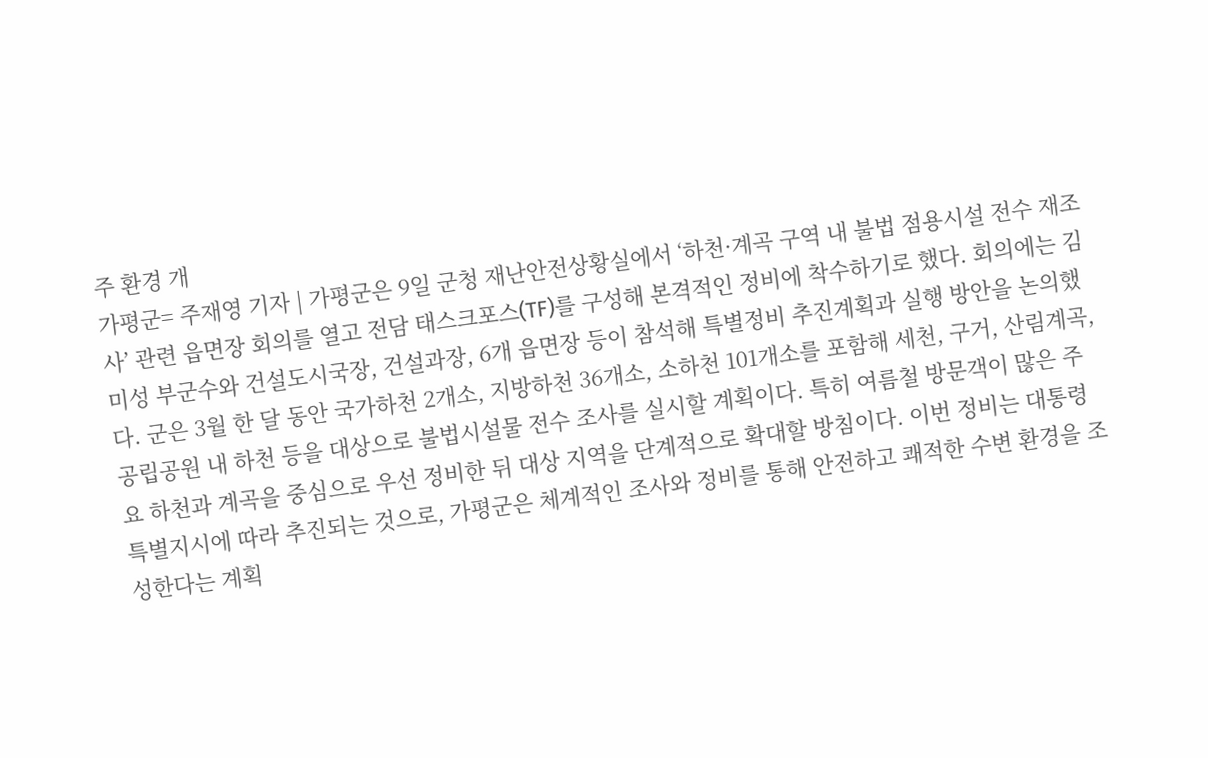주 환경 개
가평군= 주재영 기자 | 가평군은 9일 군청 재난안전상황실에서 ‘하천·계곡 구역 내 불법 점용시설 전수 재조사’ 관련 읍면장 회의를 열고 전담 태스크포스(TF)를 구성해 본격적인 정비에 착수하기로 했다. 회의에는 김미성 부군수와 건설도시국장, 건설과장, 6개 읍면장 등이 참석해 특별정비 추진계획과 실행 방안을 논의했다. 군은 3월 한 달 동안 국가하천 2개소, 지방하천 36개소, 소하천 101개소를 포함해 세천, 구거, 산림계곡, 공립공원 내 하천 등을 대상으로 불법시설물 전수 조사를 실시할 계획이다. 특히 여름철 방문객이 많은 주요 하천과 계곡을 중심으로 우선 정비한 뒤 대상 지역을 단계적으로 확대할 방침이다. 이번 정비는 대통령 특별지시에 따라 추진되는 것으로, 가평군은 체계적인 조사와 정비를 통해 안전하고 쾌적한 수변 환경을 조성한다는 계획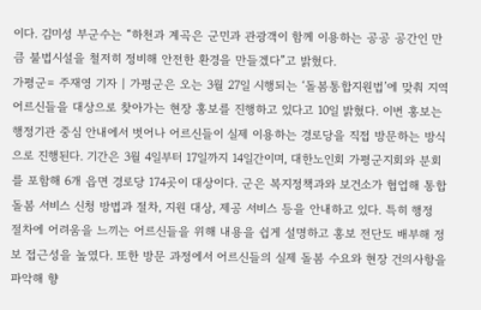이다. 김미성 부군수는 “하천과 계곡은 군민과 관광객이 함께 이용하는 공공 공간인 만큼 불법시설을 철저히 정비해 안전한 환경을 만들겠다”고 밝혔다.
가평군= 주재영 기자 | 가평군은 오는 3월 27일 시행되는 ‘돌봄통합지원법’에 맞춰 지역 어르신들을 대상으로 찾아가는 현장 홍보를 진행하고 있다고 10일 밝혔다. 이번 홍보는 행정기관 중심 안내에서 벗어나 어르신들이 실제 이용하는 경로당을 직접 방문하는 방식으로 진행된다. 기간은 3월 4일부터 17일까지 14일간이며, 대한노인회 가평군지회와 분회를 포함해 6개 읍면 경로당 174곳이 대상이다. 군은 복지정책과와 보건소가 협업해 통합돌봄 서비스 신청 방법과 절차, 지원 대상, 제공 서비스 등을 안내하고 있다. 특히 행정 절차에 어려움을 느끼는 어르신들을 위해 내용을 쉽게 설명하고 홍보 전단도 배부해 정보 접근성을 높였다. 또한 방문 과정에서 어르신들의 실제 돌봄 수요와 현장 건의사항을 파악해 향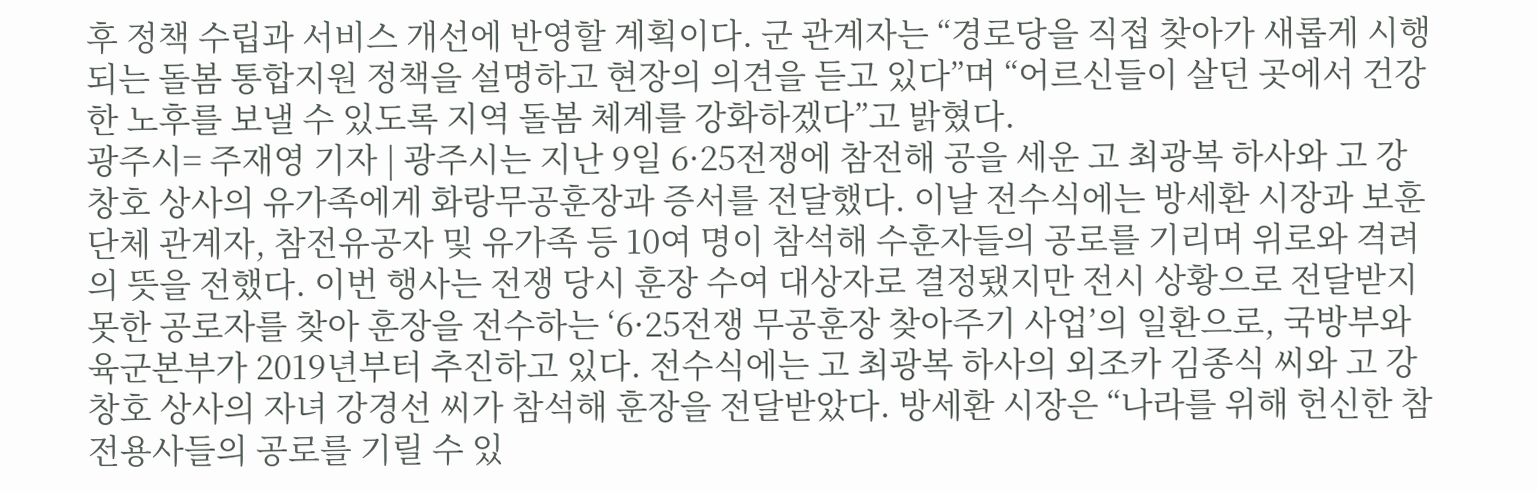후 정책 수립과 서비스 개선에 반영할 계획이다. 군 관계자는 “경로당을 직접 찾아가 새롭게 시행되는 돌봄 통합지원 정책을 설명하고 현장의 의견을 듣고 있다”며 “어르신들이 살던 곳에서 건강한 노후를 보낼 수 있도록 지역 돌봄 체계를 강화하겠다”고 밝혔다.
광주시= 주재영 기자 | 광주시는 지난 9일 6·25전쟁에 참전해 공을 세운 고 최광복 하사와 고 강창호 상사의 유가족에게 화랑무공훈장과 증서를 전달했다. 이날 전수식에는 방세환 시장과 보훈단체 관계자, 참전유공자 및 유가족 등 10여 명이 참석해 수훈자들의 공로를 기리며 위로와 격려의 뜻을 전했다. 이번 행사는 전쟁 당시 훈장 수여 대상자로 결정됐지만 전시 상황으로 전달받지 못한 공로자를 찾아 훈장을 전수하는 ‘6·25전쟁 무공훈장 찾아주기 사업’의 일환으로, 국방부와 육군본부가 2019년부터 추진하고 있다. 전수식에는 고 최광복 하사의 외조카 김종식 씨와 고 강창호 상사의 자녀 강경선 씨가 참석해 훈장을 전달받았다. 방세환 시장은 “나라를 위해 헌신한 참전용사들의 공로를 기릴 수 있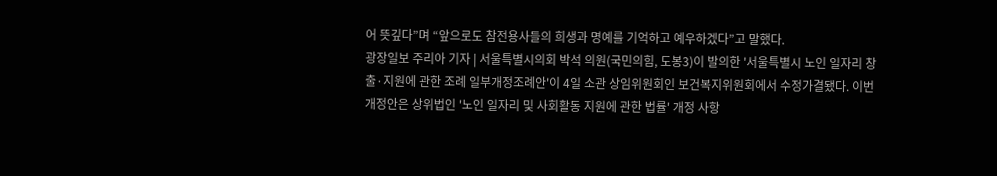어 뜻깊다”며 “앞으로도 참전용사들의 희생과 명예를 기억하고 예우하겠다”고 말했다.
광장일보 주리아 기자 | 서울특별시의회 박석 의원(국민의힘, 도봉3)이 발의한 '서울특별시 노인 일자리 창출·지원에 관한 조례 일부개정조례안'이 4일 소관 상임위원회인 보건복지위원회에서 수정가결됐다. 이번 개정안은 상위법인 '노인 일자리 및 사회활동 지원에 관한 법률' 개정 사항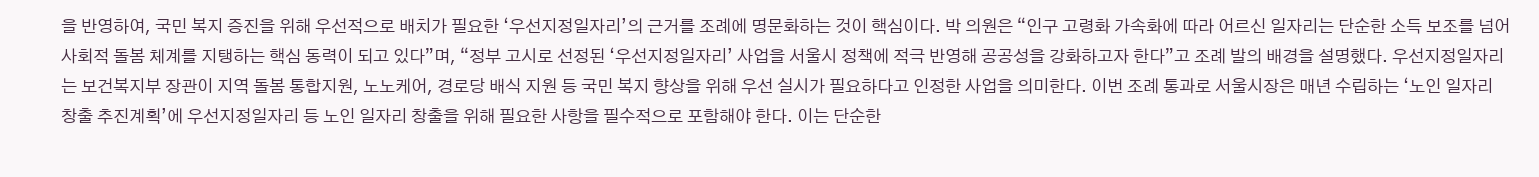을 반영하여, 국민 복지 증진을 위해 우선적으로 배치가 필요한 ‘우선지정일자리’의 근거를 조례에 명문화하는 것이 핵심이다. 박 의원은 “인구 고령화 가속화에 따라 어르신 일자리는 단순한 소득 보조를 넘어 사회적 돌봄 체계를 지탱하는 핵심 동력이 되고 있다”며, “정부 고시로 선정된 ‘우선지정일자리’ 사업을 서울시 정책에 적극 반영해 공공성을 강화하고자 한다”고 조례 발의 배경을 설명했다. 우선지정일자리는 보건복지부 장관이 지역 돌봄 통합지원, 노노케어, 경로당 배식 지원 등 국민 복지 향상을 위해 우선 실시가 필요하다고 인정한 사업을 의미한다. 이번 조례 통과로 서울시장은 매년 수립하는 ‘노인 일자리 창출 추진계획’에 우선지정일자리 등 노인 일자리 창출을 위해 필요한 사항을 필수적으로 포함해야 한다. 이는 단순한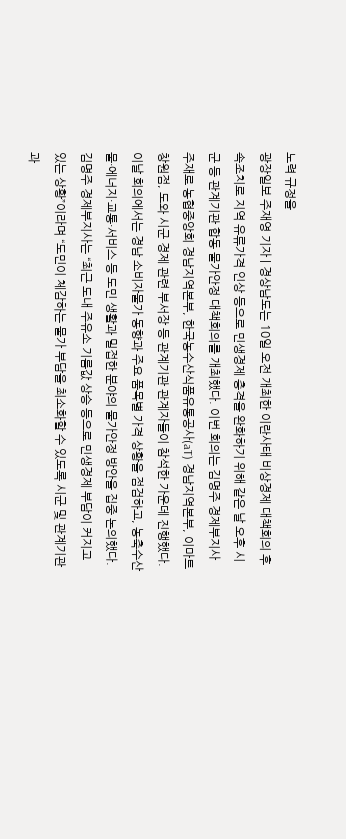노력 규정을
광장일보 주재영 기자 | 경상남도는 10일 오전 개최한 이란사태 비상경제 대책회의 후속조치로 지역 유류가격 인상 등으로 민생경제 충격을 완화하기 위해 같은 날 오후 시군 등 관계기관 합동 물가안정 대책회의를 개최했다. 이번 회의는 김명주 경제부지사 주재로 농협중앙회 경남지역본부, 한국농수산식품유통공사(aT) 경남지역본부, 이마트 창원점, 도와 시군 경제 관련 부서장 등 관계기관 관계자들이 참석한 가운데 진행했다. 이날 회의에서는 경남 소비자물가 동향과 주요 품목별 가격 상황을 점검하고, 농축수산물·에너지·교통·서비스 등 도민 생활과 밀접한 분야의 물가안정 방안을 집중 논의했다. 김명주 경제부지사는 “최근 도내 주유소 기름값 상승 등으로 민생경제 부담이 커지고 있는 상황”이라며 “도민이 체감하는 물가 부담을 최소화할 수 있도록 시군 및 관계기관과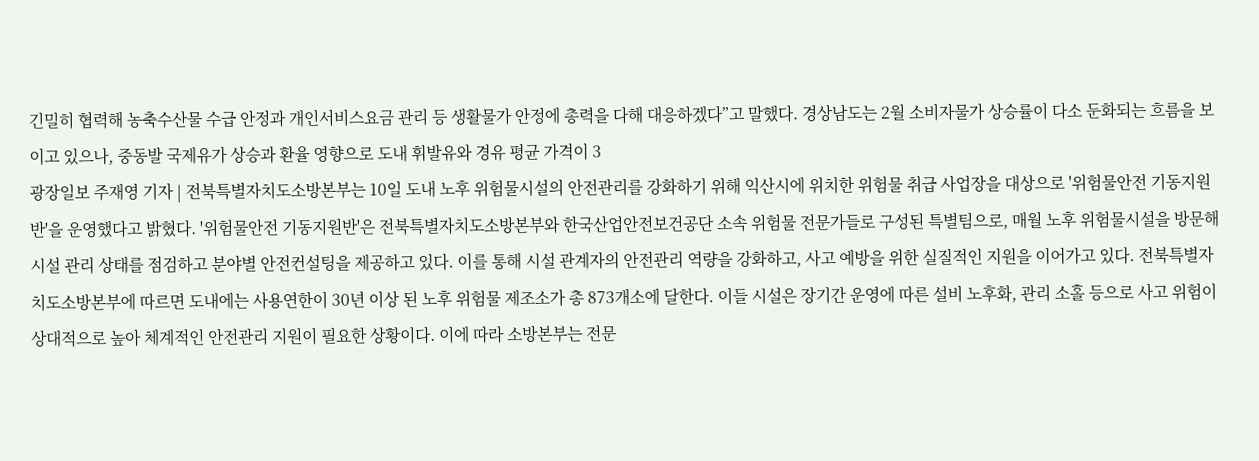긴밀히 협력해 농축수산물 수급 안정과 개인서비스요금 관리 등 생활물가 안정에 총력을 다해 대응하겠다”고 말했다. 경상남도는 2월 소비자물가 상승률이 다소 둔화되는 흐름을 보이고 있으나, 중동발 국제유가 상승과 환율 영향으로 도내 휘발유와 경유 평균 가격이 3
광장일보 주재영 기자 | 전북특별자치도소방본부는 10일 도내 노후 위험물시설의 안전관리를 강화하기 위해 익산시에 위치한 위험물 취급 사업장을 대상으로 '위험물안전 기동지원반'을 운영했다고 밝혔다. '위험물안전 기동지원반'은 전북특별자치도소방본부와 한국산업안전보건공단 소속 위험물 전문가들로 구성된 특별팀으로, 매월 노후 위험물시설을 방문해 시설 관리 상태를 점검하고 분야별 안전컨설팅을 제공하고 있다. 이를 통해 시설 관계자의 안전관리 역량을 강화하고, 사고 예방을 위한 실질적인 지원을 이어가고 있다. 전북특별자치도소방본부에 따르면 도내에는 사용연한이 30년 이상 된 노후 위험물 제조소가 총 873개소에 달한다. 이들 시설은 장기간 운영에 따른 설비 노후화, 관리 소홀 등으로 사고 위험이 상대적으로 높아 체계적인 안전관리 지원이 필요한 상황이다. 이에 따라 소방본부는 전문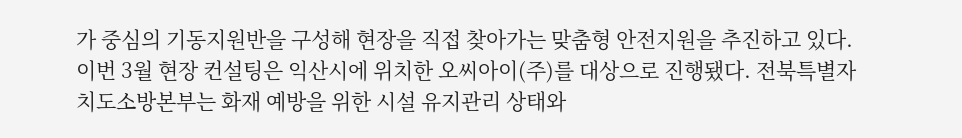가 중심의 기동지원반을 구성해 현장을 직접 찾아가는 맞춤형 안전지원을 추진하고 있다. 이번 3월 현장 컨설팅은 익산시에 위치한 오씨아이(주)를 대상으로 진행됐다. 전북특별자치도소방본부는 화재 예방을 위한 시설 유지관리 상태와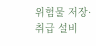위험물 저장·취급 설비